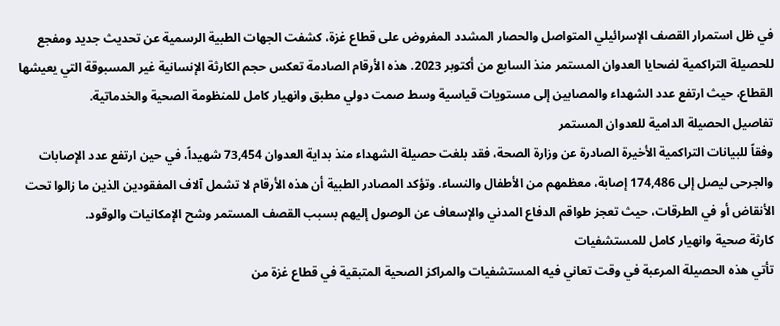في ظل استمرار القصف الإسرائيلي المتواصل والحصار المشدد المفروض على قطاع غزة، كشفت الجهات الطبية الرسمية عن تحديث جديد ومفجع للحصيلة التراكمية لضحايا العدوان المستمر منذ السابع من أكتوبر 2023. هذه الأرقام الصادمة تعكس حجم الكارثة الإنسانية غير المسبوقة التي يعيشها القطاع، حيث ارتفع عدد الشهداء والمصابين إلى مستويات قياسية وسط صمت دولي مطبق وانهيار كامل للمنظومة الصحية والخدماتية.
تفاصيل الحصيلة الدامية للعدوان المستمر
وفقاً للبيانات التراكمية الأخيرة الصادرة عن وزارة الصحة، فقد بلغت حصيلة الشهداء منذ بداية العدوان 73,454 شهيداً، في حين ارتفع عدد الإصابات والجرحى ليصل إلى 174,486 إصابة، معظمهم من الأطفال والنساء. وتؤكد المصادر الطبية أن هذه الأرقام لا تشمل آلاف المفقودين الذين ما زالوا تحت الأنقاض أو في الطرقات، حيث تعجز طواقم الدفاع المدني والإسعاف عن الوصول إليهم بسبب القصف المستمر وشح الإمكانيات والوقود.
كارثة صحية وانهيار كامل للمستشفيات
تأتي هذه الحصيلة المرعبة في وقت تعاني فيه المستشفيات والمراكز الصحية المتبقية في قطاع غزة من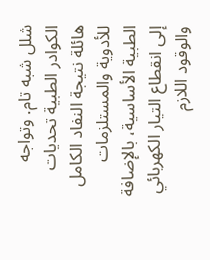شلل شبه تام. وتواجه الكوادر الطبية تحديات هائلة نتيجة النفاد الكامل للأدوية والمستلزمات الطبية الأساسية، بالإضافة إلى انقطاع التيار الكهربائي والوقود اللازم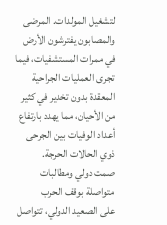لتشغيل المولدات. المرضى والمصابون يفترشون الأرض في ممرات المستشفيات، فيما تجرى العمليات الجراحية المعقدة بدون تخدير في كثير من الأحيان، مما يهدد بارتفاع أعداد الوفيات بين الجرحى ذوي الحالات الحرجة.
صمت دولي ومطالبات متواصلة بوقف الحرب
على الصعيد الدولي، تتواصل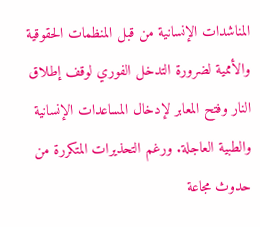المناشدات الإنسانية من قبل المنظمات الحقوقية والأممية لضرورة التدخل الفوري لوقف إطلاق النار وفتح المعابر لإدخال المساعدات الإنسانية والطبية العاجلة. ورغم التحذيرات المتكررة من حدوث مجاعة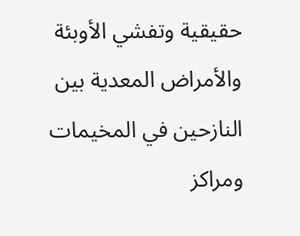حقيقية وتفشي الأوبئة والأمراض المعدية بين النازحين في المخيمات ومراكز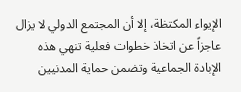الإيواء المكتظة، إلا أن المجتمع الدولي لا يزال عاجزاً عن اتخاذ خطوات فعلية تنهي هذه الإبادة الجماعية وتضمن حماية المدنيين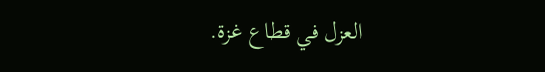العزل في قطاع غزة.